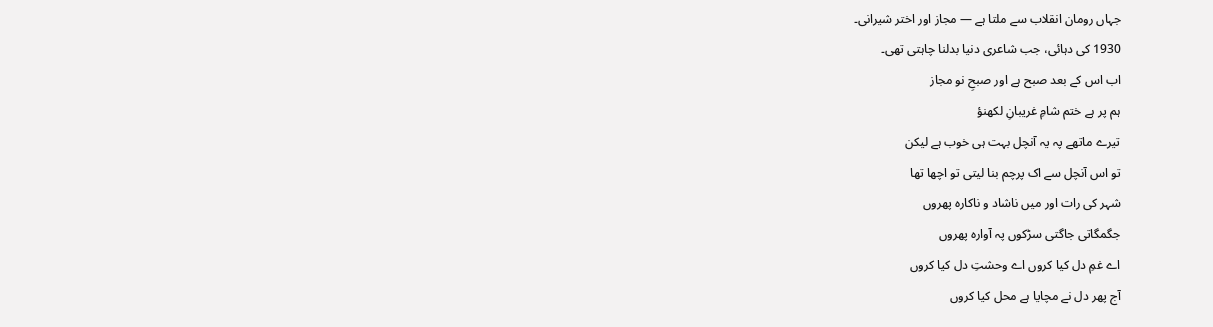جہاں رومان انقلاب سے ملتا ہے — مجاز اور اختر شیرانی۔
1930 کی دہائی، جب شاعری دنیا بدلنا چاہتی تھی۔
اب اس کے بعد صبح ہے اور صبحِ نو مجاز
ہم پر ہے ختم شامِ غریبانِ لکھنؤ
تیرے ماتھے پہ یہ آنچل بہت ہی خوب ہے لیکن
تو اس آنچل سے اک پرچم بنا لیتی تو اچھا تھا
شہر کی رات اور میں ناشاد و ناکارہ پھروں
جگمگاتی جاگتی سڑکوں پہ آوارہ پھروں
اے غمِ دل کیا کروں اے وحشتِ دل کیا کروں
آج پھر دل نے مچایا ہے محل کیا کروں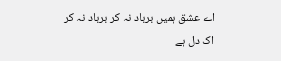اے عشق ہمیں برباد نہ کر برباد نہ کر
اک دل ہے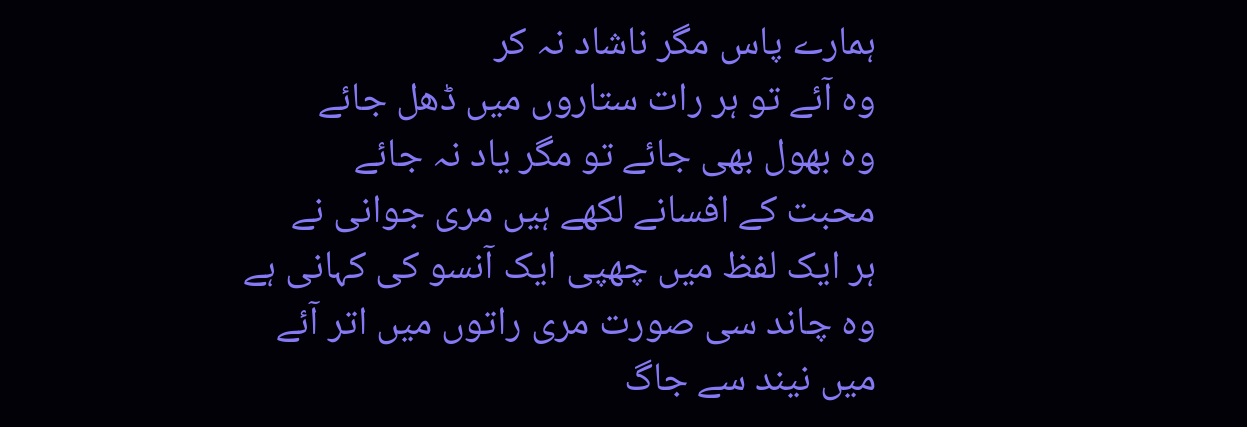ہمارے پاس مگر ناشاد نہ کر
وہ آئے تو ہر رات ستاروں میں ڈھل جائے
وہ بھول بھی جائے تو مگر یاد نہ جائے
محبت کے افسانے لکھے ہیں مری جوانی نے
ہر ایک لفظ میں چھپی ایک آنسو کی کہانی ہے
وہ چاند سی صورت مری راتوں میں اتر آئے
میں نیند سے جاگ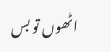اٹھوں تو بس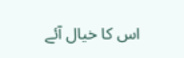اس کا خیال آئے